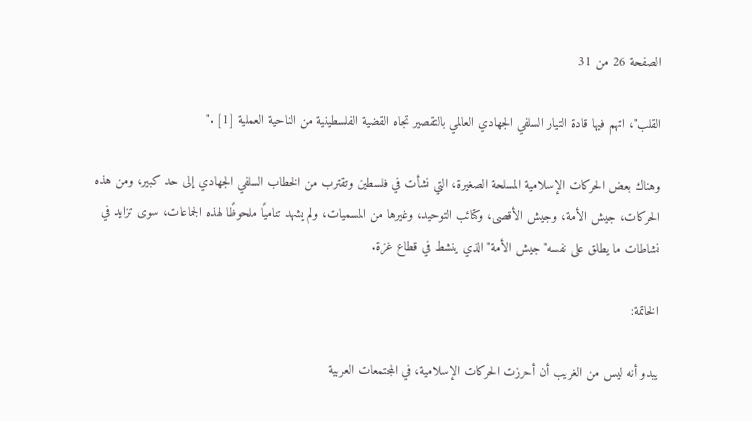الصفحة 26 من 31

القلب"، اتهم فيها قادة التيار السلفي الجهادي العالمي بالتقصير تجاه القضية الفلسطينية من الناحية العملية [1] ."

وهناك بعض الحركات الإسلامية المسلحة الصغيرة، التي نشأت في فلسطين وتقترب من الخطاب السلفي الجهادي إلى حد كبير، ومن هذه الحركات، جيش الأمة، وجيش الأقصى، وكتائب التوحيد، وغيرها من المسميات، ولم يشهد تناميًا ملحوظًا لهذه الجماعات، سوى تزايد في نشاطات ما يطلق على نفسه"جيش الأمة"الذي ينشط في قطاع غزة.

الخاتمة:

يبدو أنه ليس من الغريب أن أحرزت الحركات الإسلامية، في المجتمعات العربية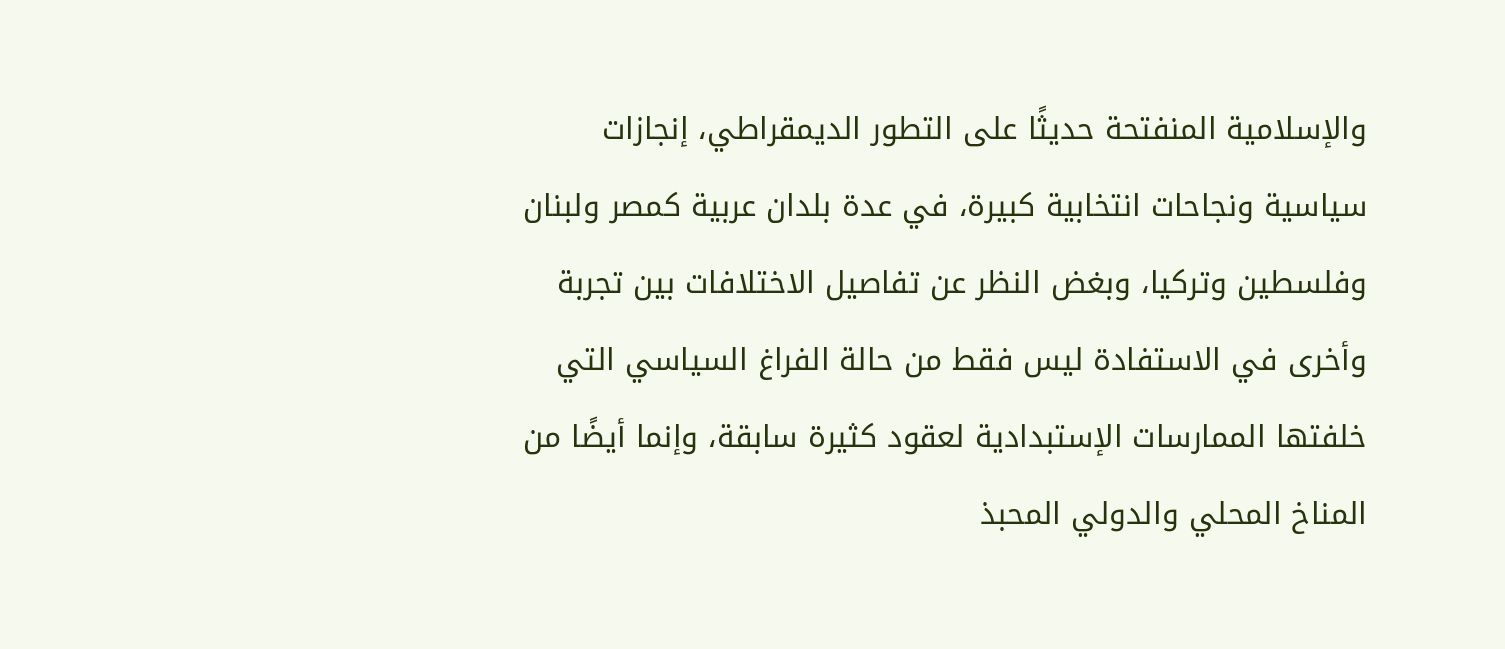والإسلامية المنفتحة حديثًا على التطور الديمقراطي، إنجازات سياسية ونجاحات انتخابية كبيرة، في عدة بلدان عربية كمصر ولبنان وفلسطين وتركيا، وبغض النظر عن تفاصيل الاختلافات بين تجربة وأخرى في الاستفادة ليس فقط من حالة الفراغ السياسي التي خلفتها الممارسات الإستبدادية لعقود كثيرة سابقة، وإنما أيضًا من المناخ المحلي والدولي المحبذ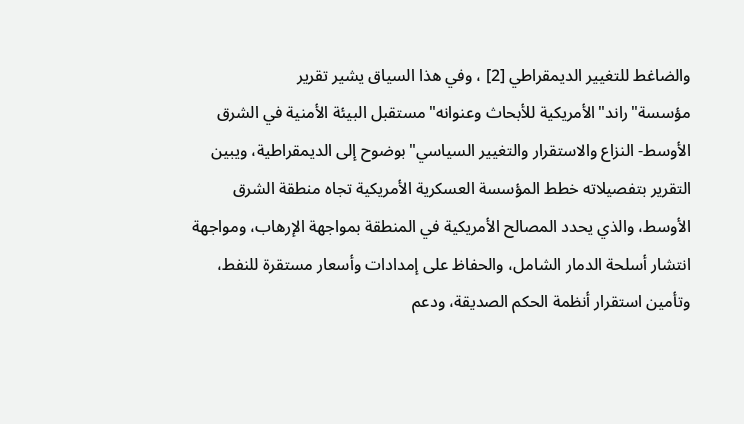والضاغط للتغيير الديمقراطي [2] ، وفي هذا السياق يشير تقرير مؤسسة"راند"الأمريكية للأبحاث وعنوانه"مستقبل البيئة الأمنية في الشرق الأوسط- النزاع والاستقرار والتغيير السياسي"بوضوح إلى الديمقراطية، ويبين التقرير بتفصيلاته خطط المؤسسة العسكرية الأمريكية تجاه منطقة الشرق الأوسط، والذي يحدد المصالح الأمريكية في المنطقة بمواجهة الإرهاب، ومواجهة انتشار أسلحة الدمار الشامل، والحفاظ على إمدادات وأسعار مستقرة للنفط، وتأمين استقرار أنظمة الحكم الصديقة، ودعم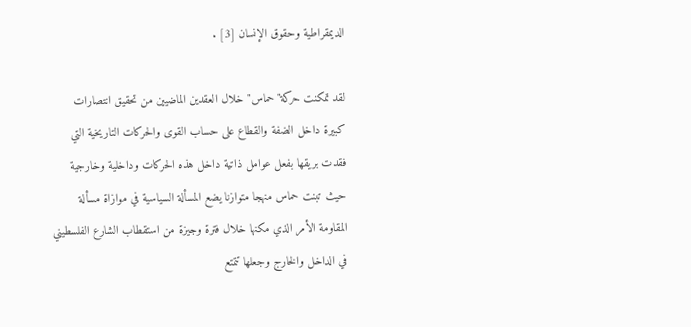الديمقراطية وحقوق الإنسان [3] .

لقد تمكنت حركة"حماس"خلال العقدين الماضيين من تحقيق انتصارات كبيرة داخل الضفة والقطاع على حساب القوى والحركات التاريخية التي فقدت بريقها بفعل عوامل ذاتية داخل هذه الحركات وداخلية وخارجية حيث تبنت حماس منهجا متوازنا يضع المسألة السياسية في موازاة مسألة المقاومة الأمر الذي مكنها خلال فترة وجيزة من استقطاب الشارع الفلسطيني في الداخل والخارج وجعلها تتمتع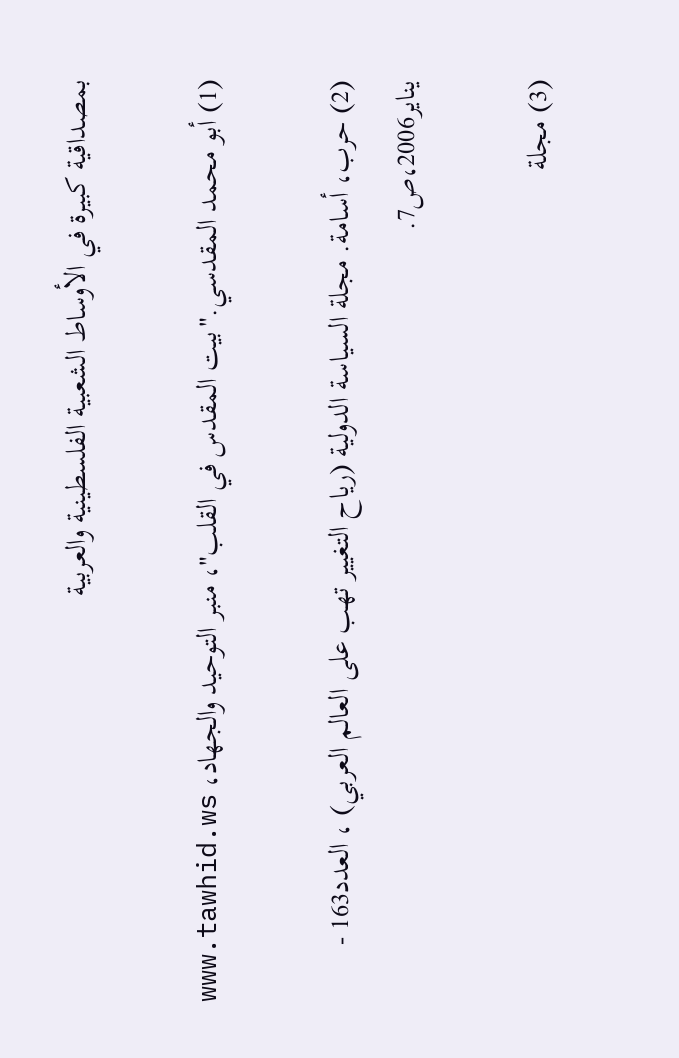بمصداقية كبيرة في الأوساط الشعبية الفلسطينية والعربية

(1) أبو محمد المقدسي."بيت المقدس في القلب"، منبر التوحيد والجهاد، www.tawhid.ws

(2) حرب، أسامة. مجلة السياسة الدولية (رياح التغيير تهب على العالم العربي) ، العدد163 - يناير2006،ص7.

(3) مجلة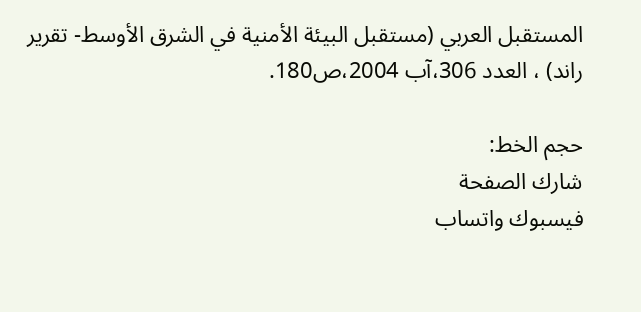المستقبل العربي (مستقبل البيئة الأمنية في الشرق الأوسط- تقرير راند) ، العدد 306،آب 2004،ص180.

حجم الخط:
شارك الصفحة
فيسبوك واتساب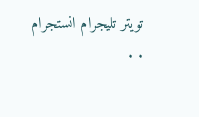تويتر تليجرام انستجرام
. .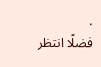.
فضلًا انتظر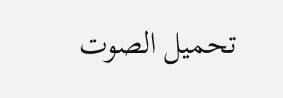تحميل الصوت